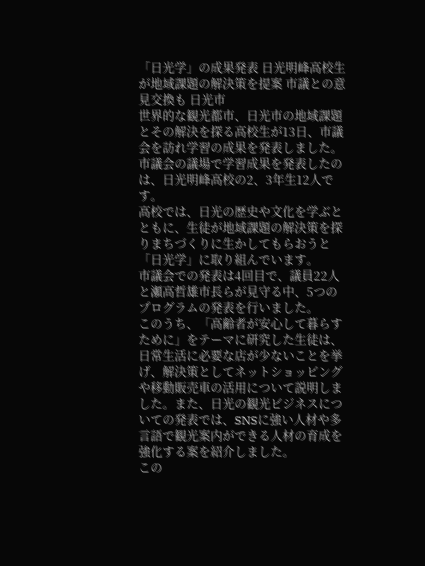「日光学」の成果発表 日光明峰高校生が地域課題の解決策を提案 市議との意見交換も 日光市
世界的な観光都市、日光市の地域課題とその解決を探る高校生が13日、市議会を訪れ学習の成果を発表しました。
市議会の議場で学習成果を発表したのは、日光明峰高校の2、3年生12人です。
高校では、日光の歴史や文化を学ぶとともに、生徒が地域課題の解決策を探りまちづくりに生かしてもらおうと「日光学」に取り組んでいます。
市議会での発表は4回目で、議員22人と瀬高哲雄市長らが見守る中、5つのプログラムの発表を行いました。
このうち、「高齢者が安心して暮らすために」をテーマに研究した生徒は、日常生活に必要な店が少ないことを挙げ、解決策としてネットショッピングや移動販売車の活用について説明しました。また、日光の観光ビジネスについての発表では、SNSに強い人材や多言語で観光案内ができる人材の育成を強化する案を紹介しました。
この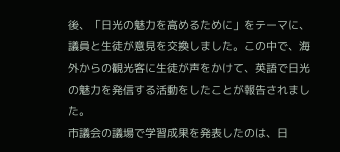後、「日光の魅力を高めるために」をテーマに、議員と生徒が意見を交換しました。この中で、海外からの観光客に生徒が声をかけて、英語で日光の魅力を発信する活動をしたことが報告されました。
市議会の議場で学習成果を発表したのは、日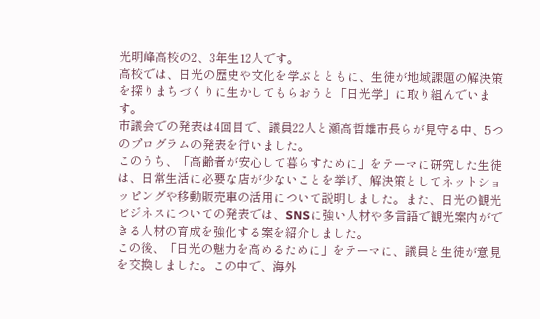光明峰高校の2、3年生12人です。
高校では、日光の歴史や文化を学ぶとともに、生徒が地域課題の解決策を探りまちづくりに生かしてもらおうと「日光学」に取り組んでいます。
市議会での発表は4回目で、議員22人と瀬高哲雄市長らが見守る中、5つのプログラムの発表を行いました。
このうち、「高齢者が安心して暮らすために」をテーマに研究した生徒は、日常生活に必要な店が少ないことを挙げ、解決策としてネットショッピングや移動販売車の活用について説明しました。また、日光の観光ビジネスについての発表では、SNSに強い人材や多言語で観光案内ができる人材の育成を強化する案を紹介しました。
この後、「日光の魅力を高めるために」をテーマに、議員と生徒が意見を交換しました。この中で、海外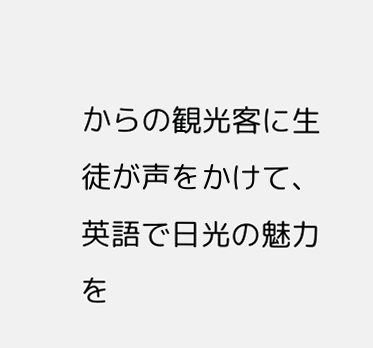からの観光客に生徒が声をかけて、英語で日光の魅力を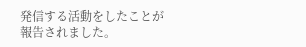発信する活動をしたことが報告されました。